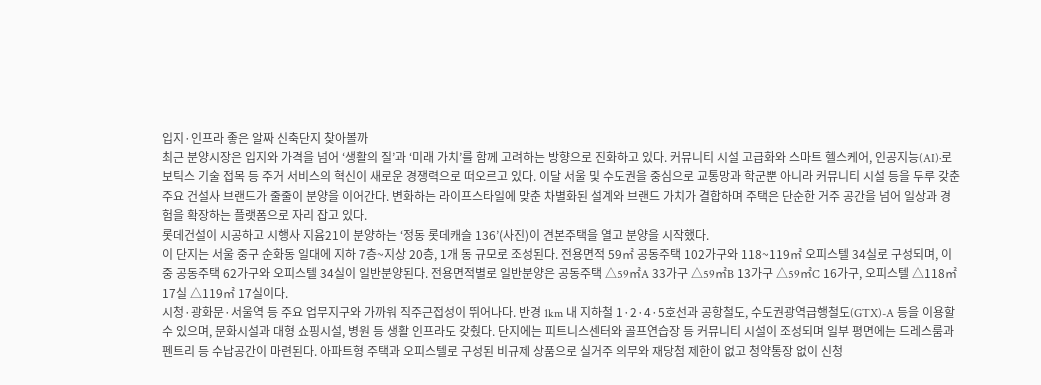입지·인프라 좋은 알짜 신축단지 찾아볼까
최근 분양시장은 입지와 가격을 넘어 ‘생활의 질’과 ‘미래 가치’를 함께 고려하는 방향으로 진화하고 있다. 커뮤니티 시설 고급화와 스마트 헬스케어, 인공지능(AI)·로보틱스 기술 접목 등 주거 서비스의 혁신이 새로운 경쟁력으로 떠오르고 있다. 이달 서울 및 수도권을 중심으로 교통망과 학군뿐 아니라 커뮤니티 시설 등을 두루 갖춘 주요 건설사 브랜드가 줄줄이 분양을 이어간다. 변화하는 라이프스타일에 맞춘 차별화된 설계와 브랜드 가치가 결합하며 주택은 단순한 거주 공간을 넘어 일상과 경험을 확장하는 플랫폼으로 자리 잡고 있다.
롯데건설이 시공하고 시행사 지윰21이 분양하는 ‘정동 롯데캐슬 136’(사진)이 견본주택을 열고 분양을 시작했다.
이 단지는 서울 중구 순화동 일대에 지하 7층~지상 20층, 1개 동 규모로 조성된다. 전용면적 59㎡ 공동주택 102가구와 118~119㎡ 오피스텔 34실로 구성되며, 이 중 공동주택 62가구와 오피스텔 34실이 일반분양된다. 전용면적별로 일반분양은 공동주택 △59㎡A 33가구 △59㎡B 13가구 △59㎡C 16가구, 오피스텔 △118㎡ 17실 △119㎡ 17실이다.
시청·광화문·서울역 등 주요 업무지구와 가까워 직주근접성이 뛰어나다. 반경 1km 내 지하철 1·2·4·5호선과 공항철도, 수도권광역급행철도(GTX)-A 등을 이용할 수 있으며, 문화시설과 대형 쇼핑시설, 병원 등 생활 인프라도 갖췄다. 단지에는 피트니스센터와 골프연습장 등 커뮤니티 시설이 조성되며 일부 평면에는 드레스룸과 펜트리 등 수납공간이 마련된다. 아파트형 주택과 오피스텔로 구성된 비규제 상품으로 실거주 의무와 재당첨 제한이 없고 청약통장 없이 신청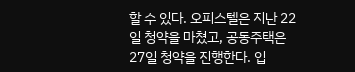할 수 있다. 오피스텔은 지난 22일 청약을 마쳤고, 공동주택은 27일 청약을 진행한다. 입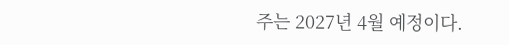주는 2027년 4월 예정이다.